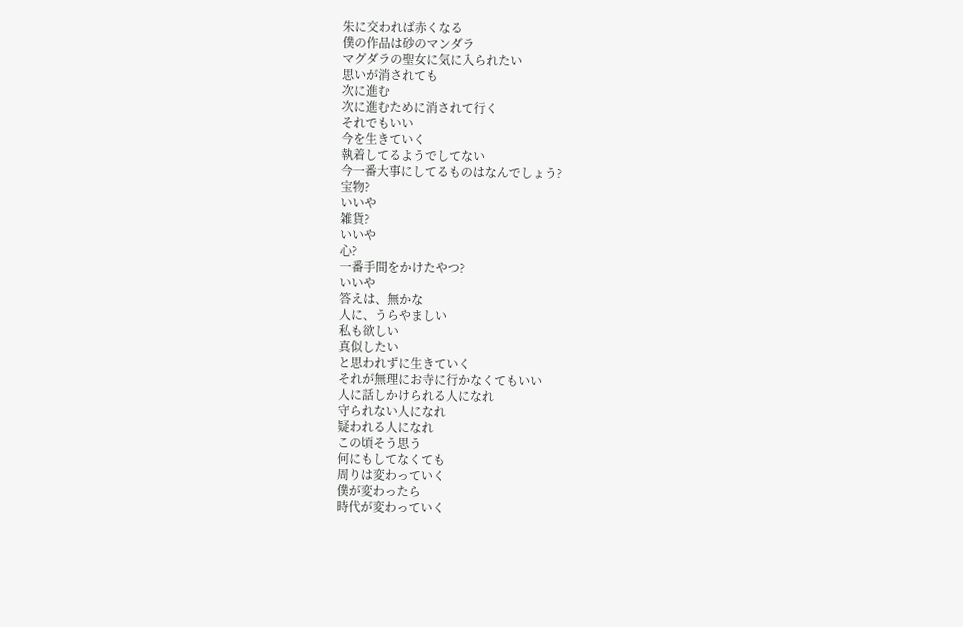朱に交われば赤くなる
僕の作品は砂のマンダラ
マグダラの聖女に気に入られたい
思いが消されても
次に進む
次に進むために消されて行く
それでもいい
今を生きていく
執着してるようでしてない
今一番大事にしてるものはなんでしょう?
宝物?
いいや
雑貨?
いいや
心?
一番手間をかけたやつ?
いいや
答えは、無かな
人に、うらやましい
私も欲しい
真似したい
と思われずに生きていく
それが無理にお寺に行かなくてもいい
人に話しかけられる人になれ
守られない人になれ
疑われる人になれ
この頃そう思う
何にもしてなくても
周りは変わっていく
僕が変わったら
時代が変わっていく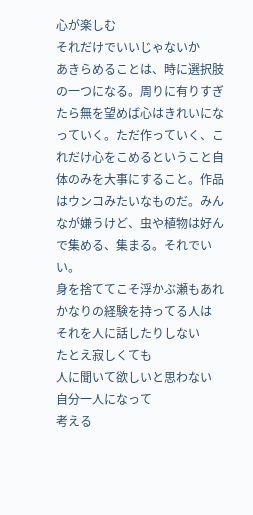心が楽しむ
それだけでいいじゃないか
あきらめることは、時に選択肢の一つになる。周りに有りすぎたら無を望めば心はきれいになっていく。ただ作っていく、これだけ心をこめるということ自体のみを大事にすること。作品はウンコみたいなものだ。みんなが嫌うけど、虫や植物は好んで集める、集まる。それでいい。
身を捨ててこそ浮かぶ瀬もあれ
かなりの経験を持ってる人は
それを人に話したりしない
たとえ寂しくても
人に聞いて欲しいと思わない
自分一人になって
考える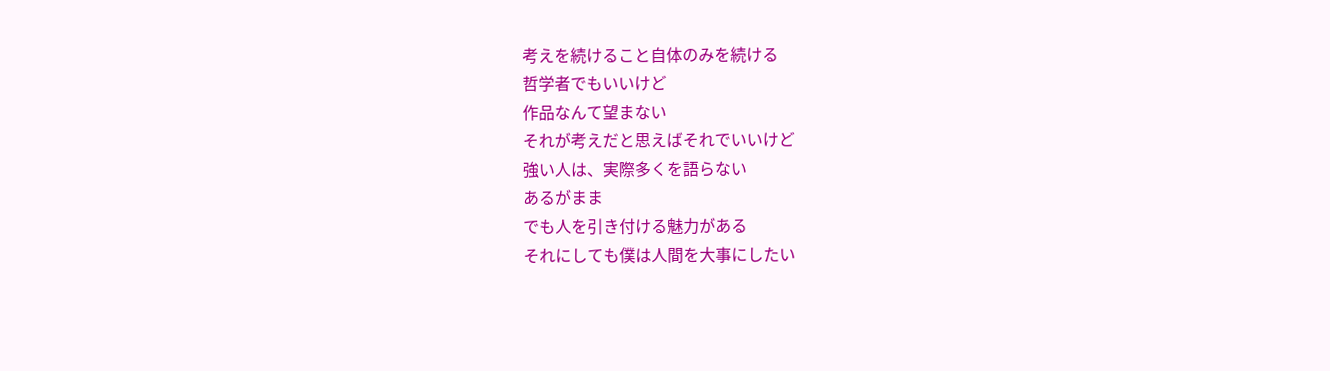考えを続けること自体のみを続ける
哲学者でもいいけど
作品なんて望まない
それが考えだと思えばそれでいいけど
強い人は、実際多くを語らない
あるがまま
でも人を引き付ける魅力がある
それにしても僕は人間を大事にしたい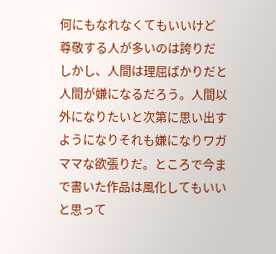何にもなれなくてもいいけど
尊敬する人が多いのは誇りだ
しかし、人間は理屈ばかりだと人間が嫌になるだろう。人間以外になりたいと次第に思い出すようになりそれも嫌になりワガママな欲張りだ。ところで今まで書いた作品は風化してもいいと思って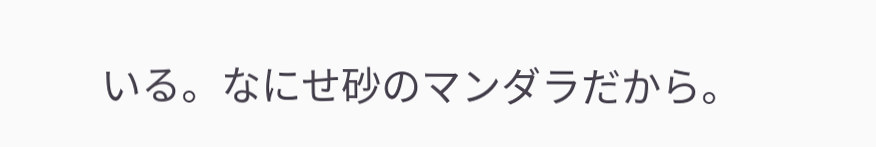いる。なにせ砂のマンダラだから。